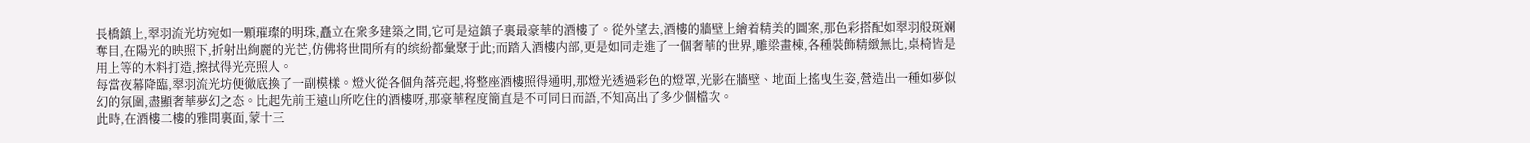長橋鎮上,翠羽流光坊宛如一顆璀璨的明珠,矗立在衆多建築之間,它可是這鎮子裏最豪華的酒樓了。從外望去,酒樓的牆壁上繪着精美的圖案,那色彩搭配如翠羽般斑斓奪目,在陽光的映照下,折射出絢麗的光芒,仿佛将世間所有的缤紛都彙聚于此;而踏入酒樓内部,更是如同走進了一個奢華的世界,雕梁畫棟,各種裝飾精緻無比,桌椅皆是用上等的木料打造,擦拭得光亮照人。
每當夜幕降臨,翠羽流光坊便徹底換了一副模樣。燈火從各個角落亮起,将整座酒樓照得通明,那燈光透過彩色的燈罩,光影在牆壁、地面上搖曳生姿,營造出一種如夢似幻的氛圍,盡顯奢華夢幻之态。比起先前王遠山所吃住的酒樓呀,那豪華程度簡直是不可同日而語,不知高出了多少個檔次。
此時,在酒樓二樓的雅間裏面,蒙十三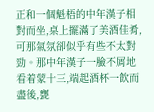正和一個魁梧的中年漢子相對而坐,桌上擺滿了美酒佳肴,可那氣氛卻似乎有些不太對勁。那中年漢子一臉不屑地看着蒙十三,端起酒杯一飲而盡後,甕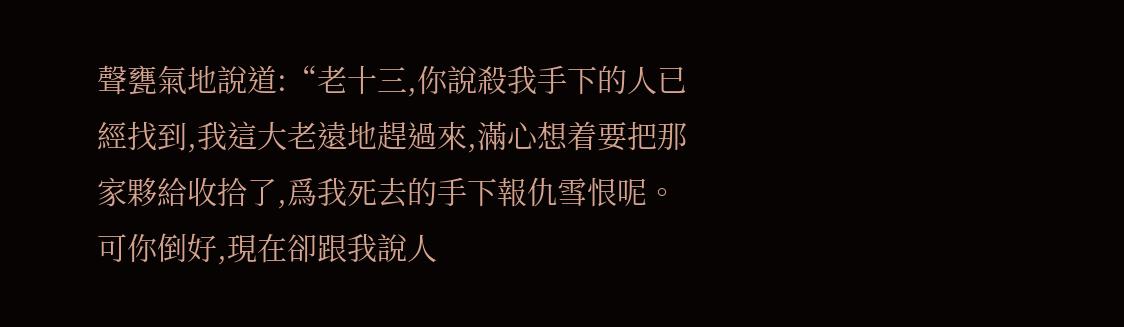聲甕氣地說道:“老十三,你說殺我手下的人已經找到,我這大老遠地趕過來,滿心想着要把那家夥給收拾了,爲我死去的手下報仇雪恨呢。可你倒好,現在卻跟我說人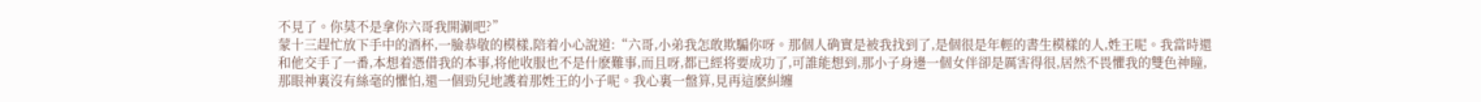不見了。你莫不是拿你六哥我開涮吧?”
蒙十三趕忙放下手中的酒杯,一臉恭敬的模樣,陪着小心說道:“六哥,小弟我怎敢欺騙你呀。那個人确實是被我找到了,是個很是年輕的書生模樣的人,姓王呢。我當時還和他交手了一番,本想着憑借我的本事,将他收服也不是什麽難事,而且呀,都已經将要成功了,可誰能想到,那小子身邊一個女伴卻是厲害得很,居然不畏懼我的雙色神瞳,那眼神裏沒有絲毫的懼怕,還一個勁兒地護着那姓王的小子呢。我心裏一盤算,見再這麽糾纏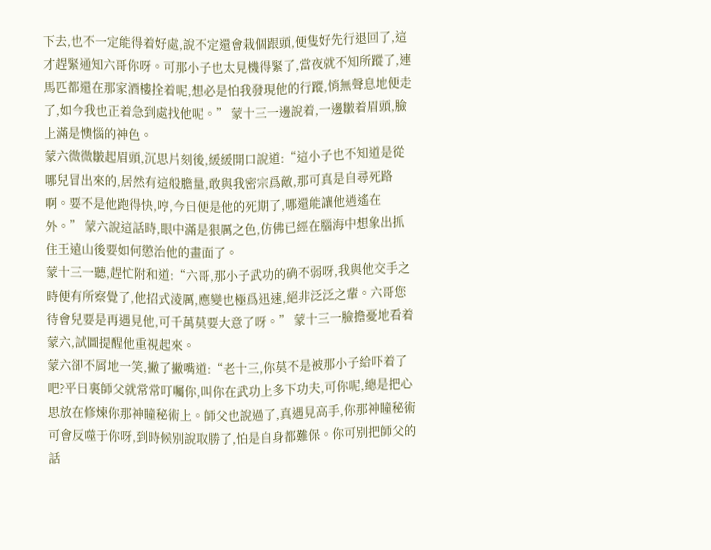下去,也不一定能得着好處,說不定還會栽個跟頭,便隻好先行退回了,這才趕緊通知六哥你呀。可那小子也太見機得緊了,當夜就不知所蹤了,連馬匹都還在那家酒樓拴着呢,想必是怕我發現他的行蹤,悄無聲息地便走了,如今我也正着急到處找他呢。” 蒙十三一邊說着,一邊皺着眉頭,臉上滿是懊惱的神色。
蒙六微微皺起眉頭,沉思片刻後,緩緩開口說道:“這小子也不知道是從哪兒冒出來的,居然有這般膽量,敢與我密宗爲敵,那可真是自尋死路啊。要不是他跑得快,哼,今日便是他的死期了,哪還能讓他逍遙在外。” 蒙六說這話時,眼中滿是狠厲之色,仿佛已經在腦海中想象出抓住王遠山後要如何懲治他的畫面了。
蒙十三一聽,趕忙附和道:“六哥,那小子武功的确不弱呀,我與他交手之時便有所察覺了,他招式淩厲,應變也極爲迅速,絕非泛泛之輩。六哥您待會兒要是再遇見他,可千萬莫要大意了呀。” 蒙十三一臉擔憂地看着蒙六,試圖提醒他重視起來。
蒙六卻不屑地一笑,撇了撇嘴道:“老十三,你莫不是被那小子給吓着了吧?平日裏師父就常常叮囑你,叫你在武功上多下功夫,可你呢,總是把心思放在修煉你那神瞳秘術上。師父也說過了,真遇見高手,你那神瞳秘術可會反噬于你呀,到時候别說取勝了,怕是自身都難保。你可别把師父的話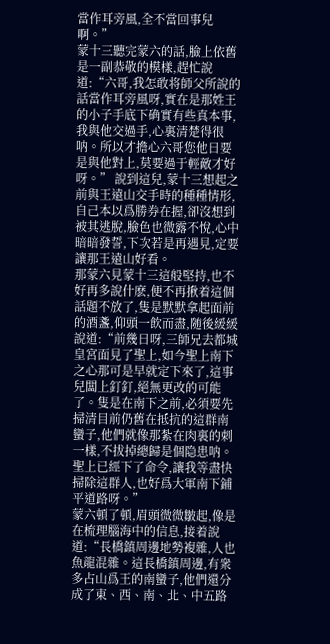當作耳旁風,全不當回事兒啊。”
蒙十三聽完蒙六的話,臉上依舊是一副恭敬的模樣,趕忙說道:“六哥,我怎敢将師父所說的話當作耳旁風呀,實在是那姓王的小子手底下确實有些真本事,我與他交過手,心裏清楚得很呐。所以才擔心六哥您他日要是與他對上,莫要過于輕敵才好呀。” 說到這兒,蒙十三想起之前與王遠山交手時的種種情形,自己本以爲勝券在握,卻沒想到被其逃脫,臉色也微露不悅,心中暗暗發誓,下次若是再遇見,定要讓那王遠山好看。
那蒙六見蒙十三這般堅持,也不好再多說什麽,便不再揪着這個話題不放了,隻是默默拿起面前的酒盞,仰頭一飲而盡,随後緩緩說道:“前幾日呀,三師兄去都城皇宮面見了聖上,如今聖上南下之心那可是早就定下來了,這事兒闆上釘釘,絕無更改的可能了。隻是在南下之前,必須要先掃清目前仍舊在抵抗的這群南蠻子,他們就像那紮在肉裏的刺一樣,不拔掉總歸是個隐患呐。聖上已經下了命令,讓我等盡快掃除這群人,也好爲大軍南下鋪平道路呀。”
蒙六頓了頓,眉頭微微皺起,像是在梳理腦海中的信息,接着說道:“長橋鎮周邊地勢複雜,人也魚龍混雜。這長橋鎮周邊,有衆多占山爲王的南蠻子,他們還分成了東、西、南、北、中五路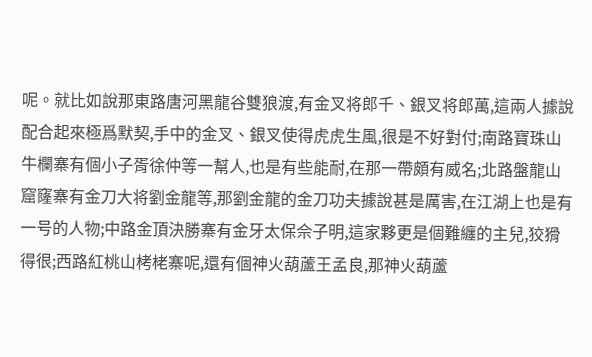呢。就比如說那東路唐河黑龍谷雙狼渡,有金叉将郎千、銀叉将郎萬,這兩人據說配合起來極爲默契,手中的金叉、銀叉使得虎虎生風,很是不好對付;南路寶珠山牛欄寨有個小子胥徐仲等一幫人,也是有些能耐,在那一帶頗有威名;北路盤龍山窟窿寨有金刀大将劉金龍等,那劉金龍的金刀功夫據說甚是厲害,在江湖上也是有一号的人物;中路金頂決勝寨有金牙太保佘子明,這家夥更是個難纏的主兒,狡猾得很;西路紅桃山栲栳寨呢,還有個神火葫蘆王孟良,那神火葫蘆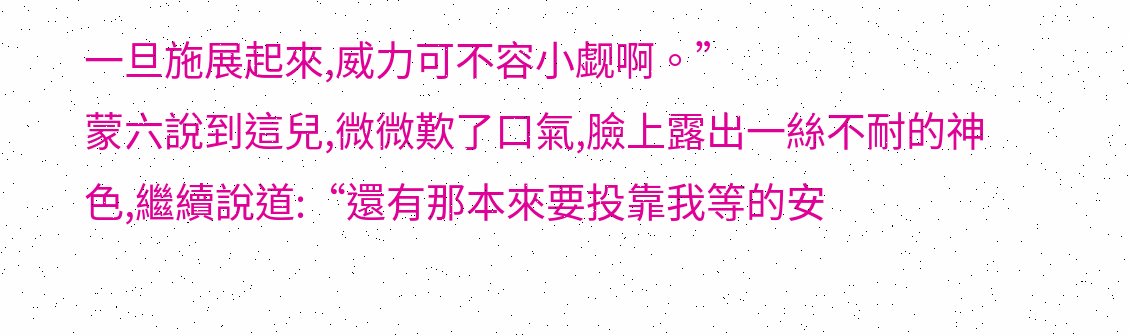一旦施展起來,威力可不容小觑啊。”
蒙六說到這兒,微微歎了口氣,臉上露出一絲不耐的神色,繼續說道:“還有那本來要投靠我等的安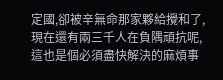定國,卻被辛無命那家夥給攪和了,現在還有兩三千人在負隅頑抗呢,這也是個必須盡快解決的麻煩事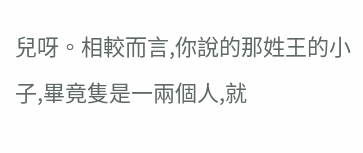兒呀。相較而言,你說的那姓王的小子,畢竟隻是一兩個人,就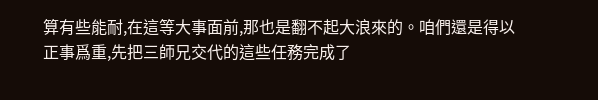算有些能耐,在這等大事面前,那也是翻不起大浪來的。咱們還是得以正事爲重,先把三師兄交代的這些任務完成了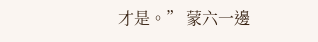才是。” 蒙六一邊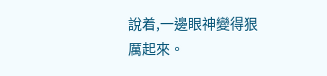說着,一邊眼神變得狠厲起來。